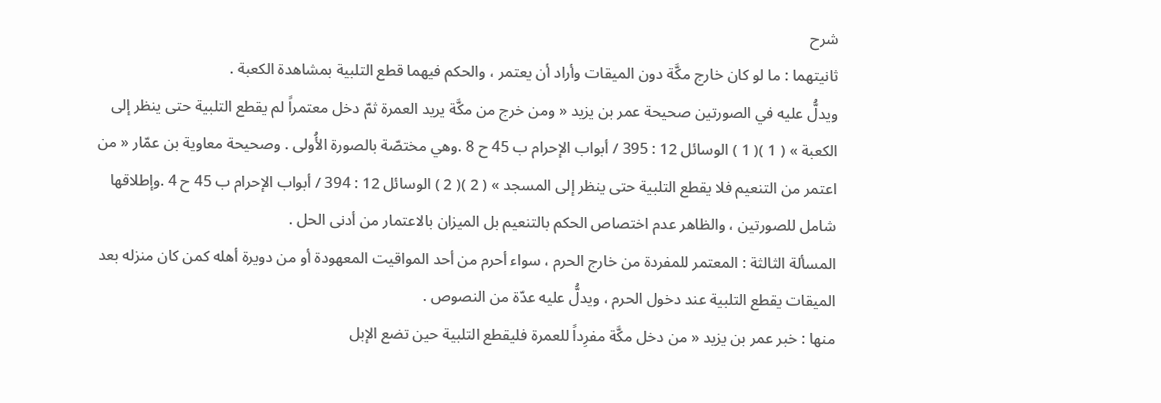شرح
ثانيتهما : ما لو كان خارج مكَّة دون الميقات وأراد أن يعتمر ، والحكم فيهما قطع التلبية بمشاهدة الكعبة .
ويدلُّ عليه في الصورتين صحيحة عمر بن يزيد « ومن خرج من مكَّة يريد العمرة ثمّ دخل معتمراً لم يقطع التلبية حتى ينظر إلى الكعبة » ( 1 )( 1 ) الوسائل 12 : 395 / أبواب الإحرام ب 45 ح 8 .وهي مختصّة بالصورة الأُولى . وصحيحة معاوية بن عمّار « من اعتمر من التنعيم فلا يقطع التلبية حتى ينظر إلى المسجد » ( 2 )( 2 ) الوسائل 12 : 394 / أبواب الإحرام ب 45 ح 4 .وإطلاقها شامل للصورتين ، والظاهر عدم اختصاص الحكم بالتنعيم بل الميزان بالاعتمار من أدنى الحل .
المسألة الثالثة : المعتمر للمفردة من خارج الحرم ، سواء أحرم من أحد المواقيت المعهودة أو من دويرة أهله كمن كان منزله بعد الميقات يقطع التلبية عند دخول الحرم ، ويدلُّ عليه عدّة من النصوص .
منها : خبر عمر بن يزيد « من دخل مكَّة مفرِداً للعمرة فليقطع التلبية حين تضع الإبل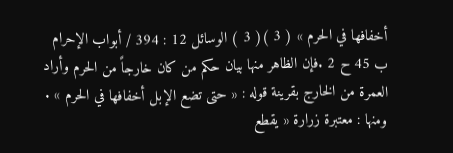أخفافها في الحرم » ( 3 )( 3 ) الوسائل 12 : 394 / أبواب الإحرام ب 45 ح 2 .فإن الظاهر منها بيان حكم من كان خارجاً من الحرم وأراد العمرة من الخارج بقرينة قوله : « حتى تضع الإبل أخفافها في الحرم » .
ومنها : معتبرة زرارة « يقطع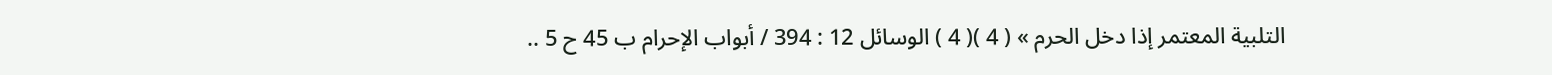التلبية المعتمر إذا دخل الحرم » ( 4 )( 4 ) الوسائل 12 : 394 / أبواب الإحرام ب 45 ح 5 ..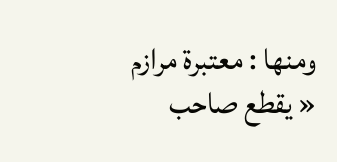ومنها : معتبرة مرازم « يقطع صاحب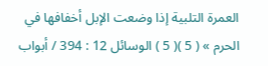العمرة التلبية إذا وضعت الإبل أخفافها في الحرم » ( 5 )( 5 ) الوسائل 12 : 394 / أبواب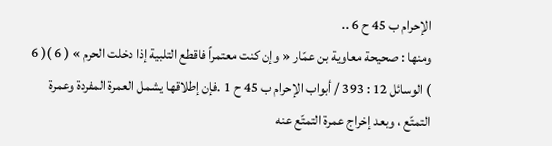الإحرام ب 45 ح 6 ..
ومنها : صحيحة معاوية بن عمّار « وإن كنت معتمراً فاقطع التلبية إذا دخلت الحرم » ( 6 )( 6 ) الوسائل 12 : 393 / أبواب الإحرام ب 45 ح 1 .فإن إطلاقها يشمل العمرة المفردة وعمرة التمتّع ، وبعد إخراج عمرة التمتّع عنه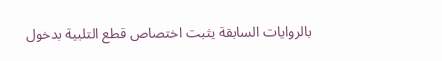بالروايات السابقة يثبت اختصاص قطع التلبية بدخول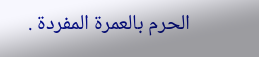الحرم بالعمرة المفردة .